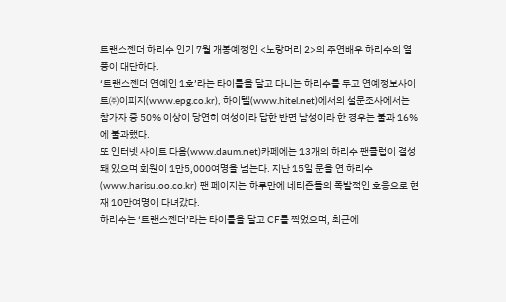트랜스젠더 하리수 인기 7월 개봉예정인 <노랑머리 2>의 주연배우 하리수의 열풍이 대단하다.
‘트랜스젠더 연예인 1호’라는 타이틀을 달고 다니는 하리수를 두고 연예정보사이트㈜이피지(www.epg.co.kr), 하이텔(www.hitel.net)에서의 설문조사에서는 참가자 중 50% 이상이 당연히 여성이라 답한 반면 남성이라 한 경우는 불과 16%에 불과했다.
또 인터넷 사이트 다음(www.daum.net)카페에는 13개의 하리수 팬클럽이 결성돼 있으며 회원이 1만5,000여명을 넘는다. 지난 15일 문을 연 하리수(www.harisu.oo.co.kr) 팬 페이지는 하루만에 네티즌들의 폭발적인 호응으로 현재 10만여명이 다녀갔다.
하리수는 ‘트랜스젠더’라는 타이틀을 달고 CF를 찍었으며, 최근에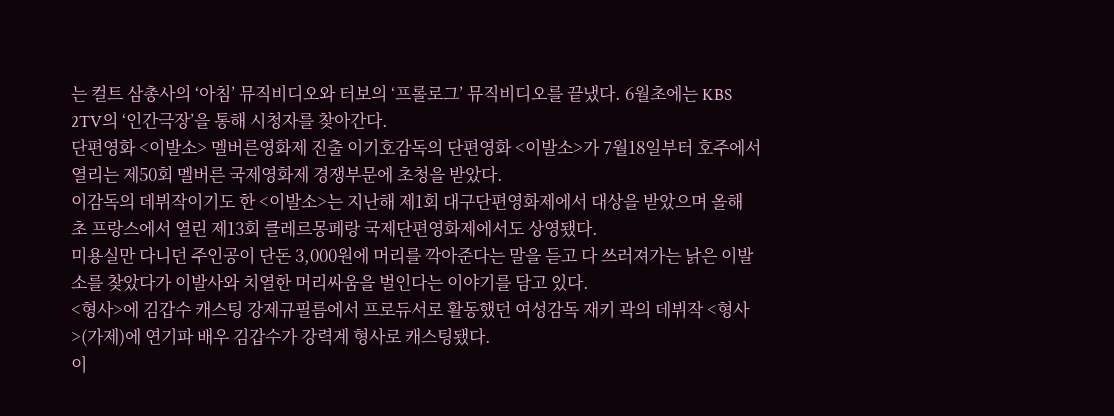는 컬트 삼총사의 ‘아침’ 뮤직비디오와 터보의 ‘프롤로그’ 뮤직비디오를 끝냈다. 6월초에는 KBS 2TV의 ‘인간극장’을 통해 시청자를 찾아간다.
단편영화 <이발소> 멜버른영화제 진출 이기호감독의 단편영화 <이발소>가 7월18일부터 호주에서 열리는 제50회 멜버른 국제영화제 경쟁부문에 초청을 받았다.
이감독의 데뷔작이기도 한 <이발소>는 지난해 제1회 대구단편영화제에서 대상을 받았으며 올해 초 프랑스에서 열린 제13회 클레르몽페랑 국제단편영화제에서도 상영됐다.
미용실만 다니던 주인공이 단돈 3,000원에 머리를 깍아준다는 말을 듣고 다 쓰러져가는 낡은 이발소를 찾았다가 이발사와 치열한 머리싸움을 벌인다는 이야기를 담고 있다.
<형사>에 김갑수 캐스팅 강제규필름에서 프로듀서로 활동했던 여성감독 재키 곽의 데뷔작 <형사>(가제)에 연기파 배우 김갑수가 강력계 형사로 캐스팅됐다.
이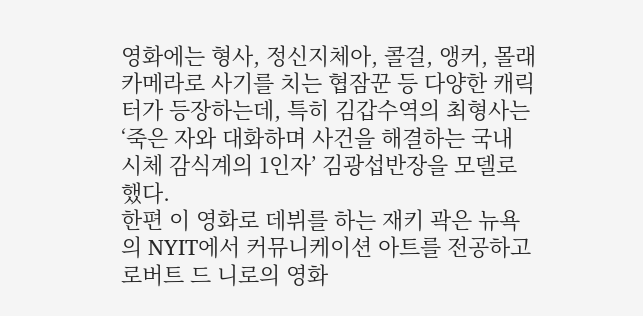영화에는 형사, 정신지체아, 콜걸, 앵커, 몰래카메라로 사기를 치는 협잠꾼 등 다양한 캐릭터가 등장하는데, 특히 김갑수역의 최형사는 ‘죽은 자와 대화하며 사건을 해결하는 국내 시체 감식계의 1인자’ 김광섭반장을 모델로 했다.
한편 이 영화로 데뷔를 하는 재키 곽은 뉴욕의 NYIT에서 커뮤니케이션 아트를 전공하고 로버트 드 니로의 영화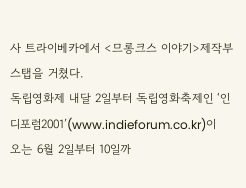사 트라이베카에서 <므롱크스 이야기>제작부 스탭을 거쳤다.
독립영화제 내달 2일부터 독립영화축제인 ‘인디포럼2001’(www.indieforum.co.kr)이 오는 6월 2일부터 10일까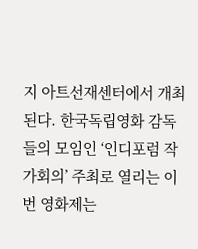지 아트선재센터에서 개최된다. 한국독립영화 감독들의 모임인 ‘인디포럼 작가회의’ 주최로 열리는 이번 영화제는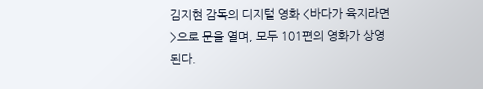김지현 감독의 디지털 영화 <바다가 육지라면>으로 문을 열며, 모두 101편의 영화가 상영된다.